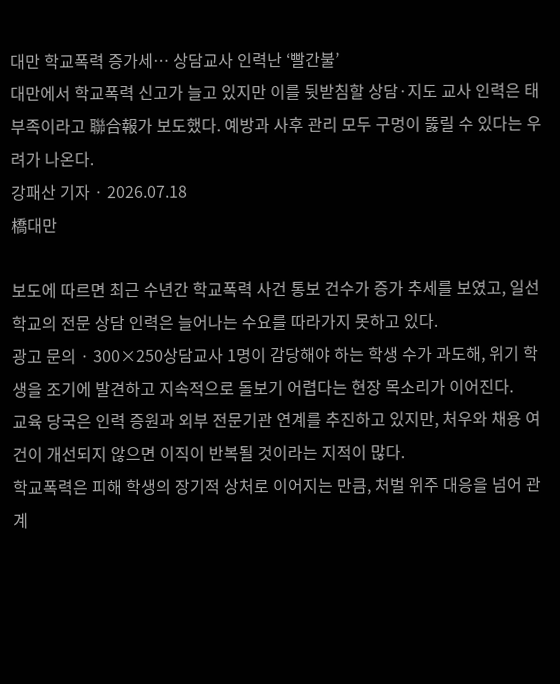대만 학교폭력 증가세… 상담교사 인력난 ‘빨간불’
대만에서 학교폭력 신고가 늘고 있지만 이를 뒷받침할 상담·지도 교사 인력은 태부족이라고 聯合報가 보도했다. 예방과 사후 관리 모두 구멍이 뚫릴 수 있다는 우려가 나온다.
강패산 기자 · 2026.07.18
橋대만

보도에 따르면 최근 수년간 학교폭력 사건 통보 건수가 증가 추세를 보였고, 일선 학교의 전문 상담 인력은 늘어나는 수요를 따라가지 못하고 있다.
광고 문의 · 300×250상담교사 1명이 감당해야 하는 학생 수가 과도해, 위기 학생을 조기에 발견하고 지속적으로 돌보기 어렵다는 현장 목소리가 이어진다.
교육 당국은 인력 증원과 외부 전문기관 연계를 추진하고 있지만, 처우와 채용 여건이 개선되지 않으면 이직이 반복될 것이라는 지적이 많다.
학교폭력은 피해 학생의 장기적 상처로 이어지는 만큼, 처벌 위주 대응을 넘어 관계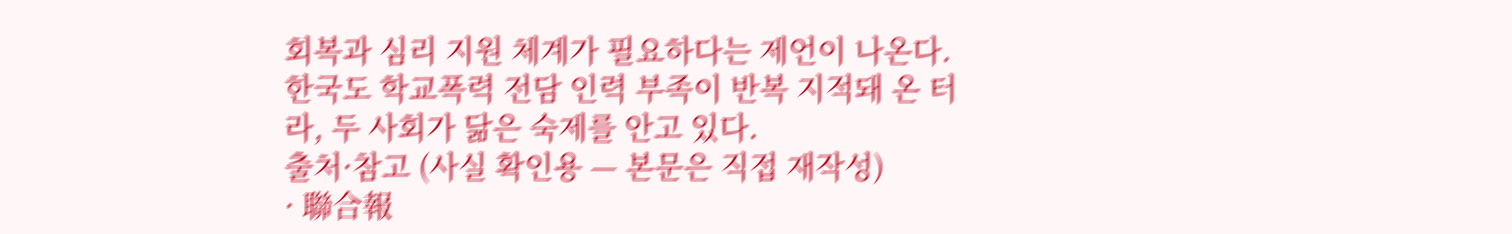회복과 심리 지원 체계가 필요하다는 제언이 나온다.
한국도 학교폭력 전담 인력 부족이 반복 지적돼 온 터라, 두 사회가 닮은 숙제를 안고 있다.
출처·참고 (사실 확인용 — 본문은 직접 재작성)
· 聯合報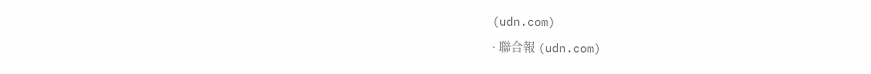(udn.com)
· 聯合報 (udn.com)